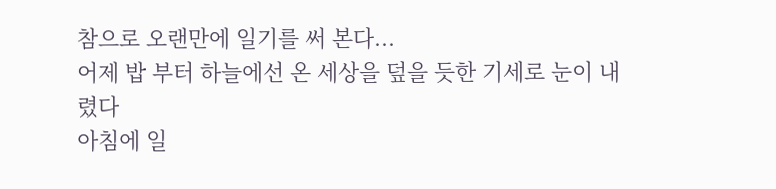참으로 오랜만에 일기를 써 본다...
어제 밥 부터 하늘에선 온 세상을 덮을 듯한 기세로 눈이 내렸다
아침에 일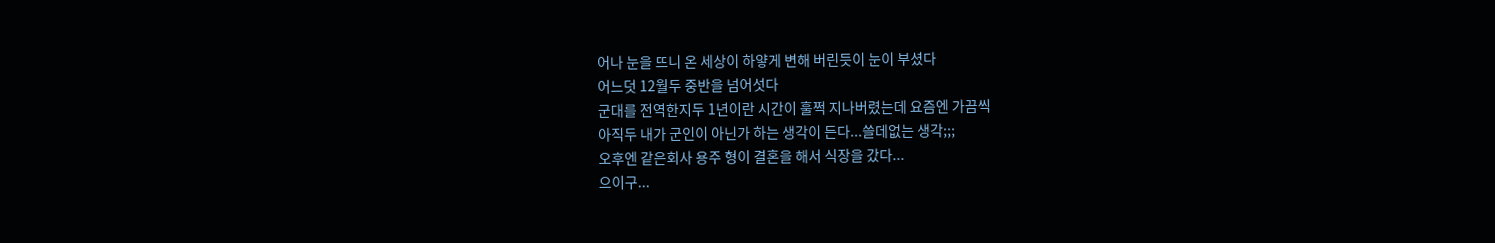어나 눈을 뜨니 온 세상이 하얗게 변해 버린듯이 눈이 부셨다
어느덧 12월두 중반을 넘어섯다
군대를 전역한지두 1년이란 시간이 훌쩍 지나버렸는데 요즘엔 가끔씩
아직두 내가 군인이 아닌가 하는 생각이 든다...쓸데없는 생각;;;
오후엔 같은회사 용주 형이 결혼을 해서 식장을 갔다...
으이구...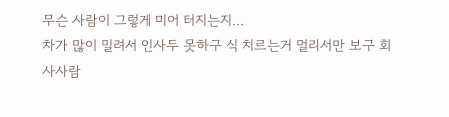무슨 사람이 그렇게 미어 터지는지...
차가 많이 밀려서 인사두 못하구 식 치르는거 멀리서만 보구 회사사람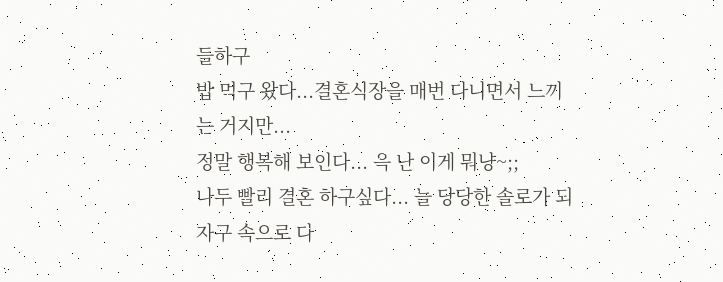들하구
밥 먹구 왔다...결혼식장을 매번 다니면서 느끼는 거지만...
정말 행복해 보인다... 윽 난 이게 뭐냥~;;
나두 빨리 결혼 하구싶다... 늘 당당한 솔로가 되자구 속으로 다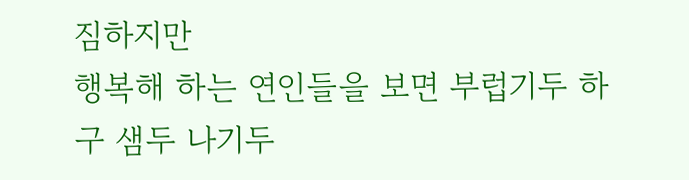짐하지만
행복해 하는 연인들을 보면 부럽기두 하구 샘두 나기두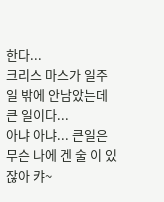한다...
크리스 마스가 일주일 밖에 안남았는데 큰 일이다...
아냐 아냐... 큰일은 무슨 나에 겐 술 이 있잖아 캬~